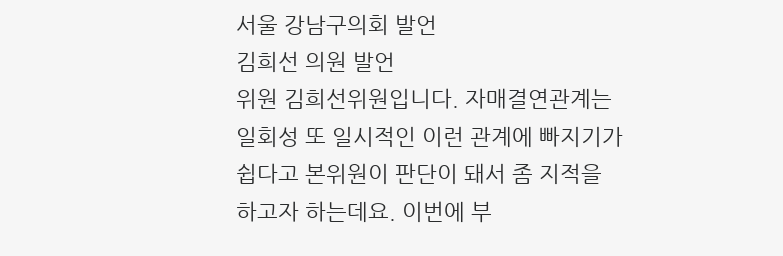서울 강남구의회 발언
김희선 의원 발언
위원 김희선위원입니다. 자매결연관계는 일회성 또 일시적인 이런 관계에 빠지기가 쉽다고 본위원이 판단이 돼서 좀 지적을 하고자 하는데요. 이번에 부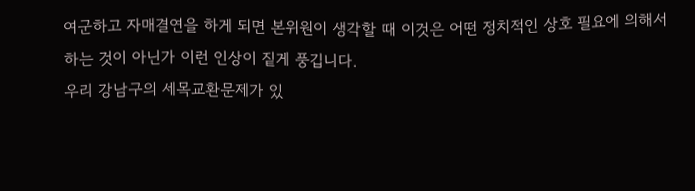여군하고 자매결연을 하게 되면 본위원이 생각할 때 이것은 어떤 정치적인 상호 필요에 의해서 하는 것이 아닌가 이런 인상이 짙게 풍깁니다.
우리 강남구의 세목교환문제가 있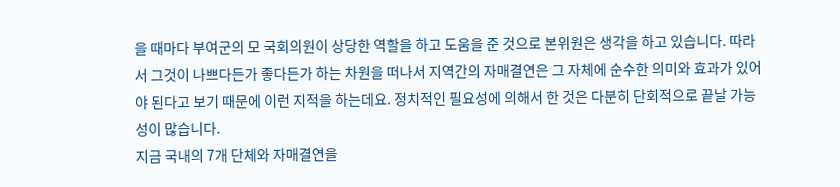을 때마다 부여군의 모 국회의원이 상당한 역할을 하고 도움을 준 것으로 본위원은 생각을 하고 있습니다. 따라서 그것이 나쁘다든가 좋다든가 하는 차원을 떠나서 지역간의 자매결연은 그 자체에 순수한 의미와 효과가 있어야 된다고 보기 때문에 이런 지적을 하는데요. 정치적인 필요성에 의해서 한 것은 다분히 단회적으로 끝날 가능성이 많습니다.
지금 국내의 7개 단체와 자매결연을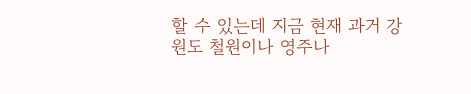할 수 있는데 지금 현재 과거 강원도 철원이나 영주나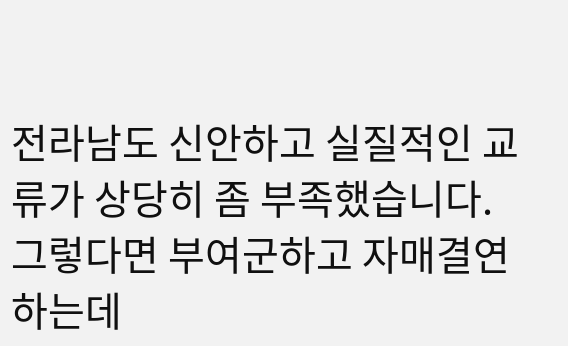전라남도 신안하고 실질적인 교류가 상당히 좀 부족했습니다. 그렇다면 부여군하고 자매결연하는데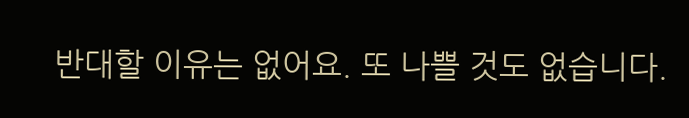반대할 이유는 없어요. 또 나쁠 것도 없습니다.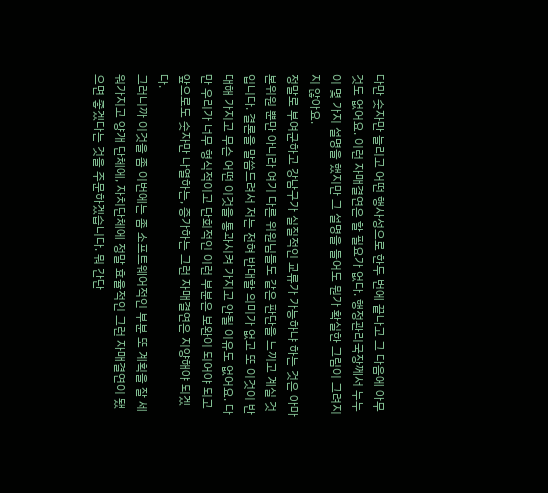다만 숫자만 늘리고 어떤 행사성으로 한두 번에 끝나고 그 다음에 아무 것도 없어요. 이런 자매결연은 할 필요가 없다. 행정관리국장께서 누누이 몇 가지 설명을 했지만 그 설명을 들어도 뭔가 확실한 그림이 그려지지 않아요.
정말로 부여군하고 강남구가 실질적인 교류가 가능하냐 하는 것은 아마 본위원 뿐만 아니라 여기 다른 위원님들도 같은 판단을 느끼고 계실 것입니다. 결론을 말씀드려서 저는 전혀 반대할 의미가 없고 또 이것이 반대해 가지고 무슨 어떤 이것을 통과시켜 가지고 안될 이유도 없어요. 다만 우리가 너무 형식적이고 단회적인 이런 부분은 보완이 되어야 되고 앞으로도 숫자만 나열하는, 증가하는 그런 자매결연은 지양해야 되겠다.
그러니까 이것을 좀 이번에는 좀 소프트웨어적인 부분 또 계획을 잘 세워가지고 양개 단체에, 자치단체에 정말 효율적인 그런 자매결연이 됐으면 좋겠다는 것을 주문하겠습니다. 뭐 간단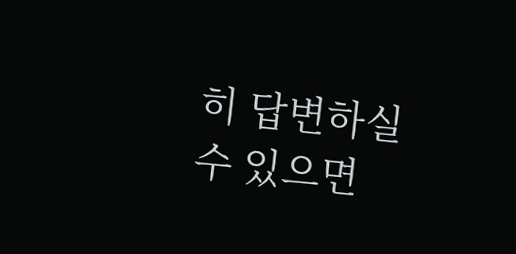히 답변하실 수 있으면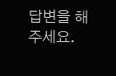답변을 해 주세요.